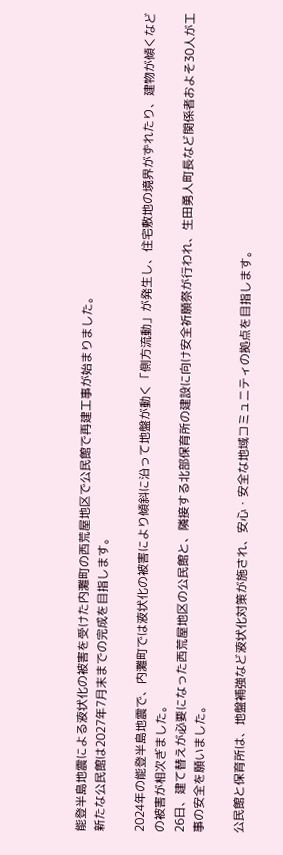能登半島地震による液状化の被害を受けた内灘町の西荒屋地区で公民館で再建工事が始まりました。
新たな公民館は2027年7月末までの完成を目指します。

2024年の能登半島地震で、内灘町では液状化の被害により傾斜に沿って地盤が動く「側方流動」が発生し、住宅敷地の境界がずれたり、建物が傾くなどの被害が相次ぎました。
26日、建て替えが必要になった西荒屋地区の公民館と、隣接する北部保育所の建設に向け安全祈願祭が行われ、生田勇人町長など関係者およそ30人が工事の安全を願いました。

公民館と保育所は、地盤補強など液状化対策が施され、安心・安全な地域コミュニティの拠点を目指します。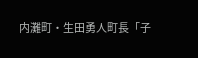内灘町・生田勇人町長「子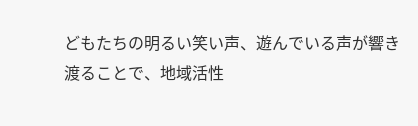どもたちの明るい笑い声、遊んでいる声が響き渡ることで、地域活性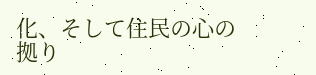化、そして住民の心の拠り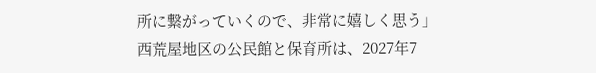所に繋がっていくので、非常に嬉しく思う」
西荒屋地区の公民館と保育所は、2027年7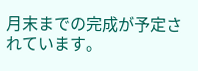月末までの完成が予定されています。